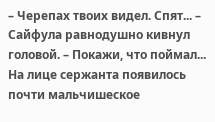– Черепах твоих видел. Спят... – Сайфула равнодушно кивнул головой. – Покажи, что поймал...
На лице сержанта появилось почти мальчишеское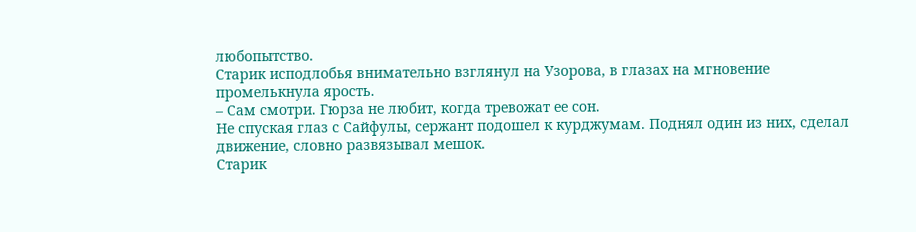любопытство.
Старик исподлобья внимательно взглянул на Узорова, в глазах на мгновение промелькнула ярость.
– Сам смотри. Гюрза не любит, когда тревожат ее сон.
Не спуская глаз с Сайфулы, сержант подошел к курджумам. Поднял один из них, сделал движение, словно развязывал мешок.
Старик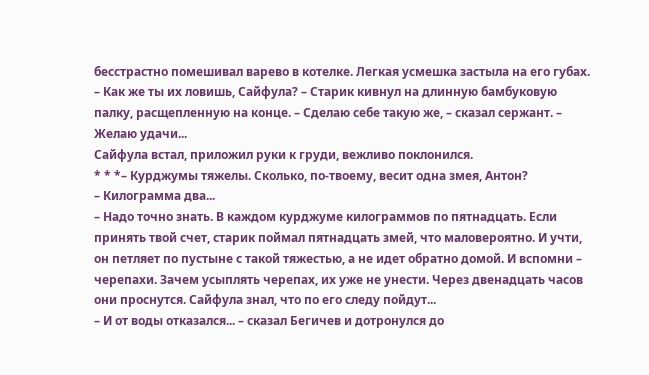бесстрастно помешивал варево в котелке. Легкая усмешка застыла на его губах.
– Как же ты их ловишь, Сайфула? – Старик кивнул на длинную бамбуковую палку, расщепленную на конце. – Сделаю себе такую же, – сказал сержант. – Желаю удачи...
Сайфула встал, приложил руки к груди, вежливо поклонился.
* * *– Курджумы тяжелы. Сколько, по-твоему, весит одна змея, Антон?
– Килограмма два...
– Надо точно знать. В каждом курджуме килограммов по пятнадцать. Если принять твой счет, старик поймал пятнадцать змей, что маловероятно. И учти, он петляет по пустыне с такой тяжестью, а не идет обратно домой. И вспомни – черепахи. Зачем усыплять черепах, их уже не унести. Через двенадцать часов они проснутся. Сайфула знал, что по его следу пойдут...
– И от воды отказался... – сказал Бегичев и дотронулся до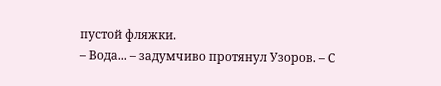пустой фляжки.
– Вода... – задумчиво протянул Узоров. – С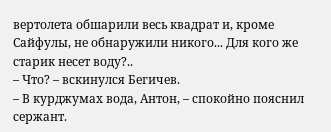вертолета обшарили весь квадрат и, кроме Сайфулы, не обнаружили никого... Для кого же старик несет воду?..
– Что? – вскинулся Бегичев.
– В курджумах вода, Антон, – спокойно пояснил сержант.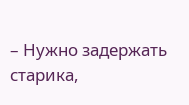– Нужно задержать старика,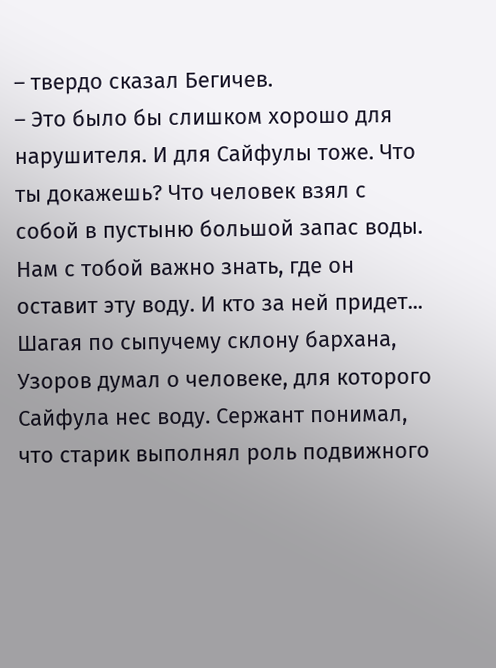– твердо сказал Бегичев.
– Это было бы слишком хорошо для нарушителя. И для Сайфулы тоже. Что ты докажешь? Что человек взял с собой в пустыню большой запас воды. Нам с тобой важно знать, где он оставит эту воду. И кто за ней придет...
Шагая по сыпучему склону бархана, Узоров думал о человеке, для которого Сайфула нес воду. Сержант понимал, что старик выполнял роль подвижного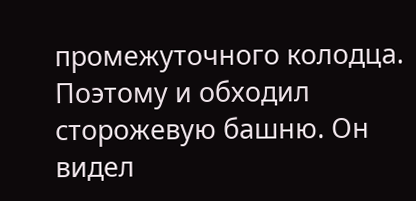промежуточного колодца. Поэтому и обходил сторожевую башню. Он видел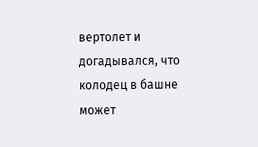вертолет и догадывался, что колодец в башне может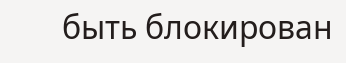быть блокирован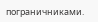пограничниками.